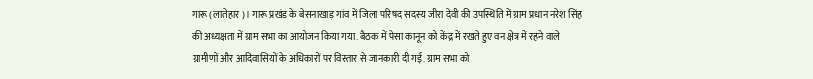गारू (लातेहार)। गारू प्रखंड के बेसनाखाड़ गांव में जिला परिषद सदस्य जीरा देवी की उपस्थिति में ग्राम प्रधान नरेश सिंह की अध्यक्षता में ग्राम सभा का आयोजन किया गया. बैठक में पेसा कानून को केंद्र में रखते हुए वन क्षेत्र में रहने वाले ग्रामीणों और आदिवासियों के अधिकारों पर विस्तार से जानकारी दी गई. ग्राम सभा को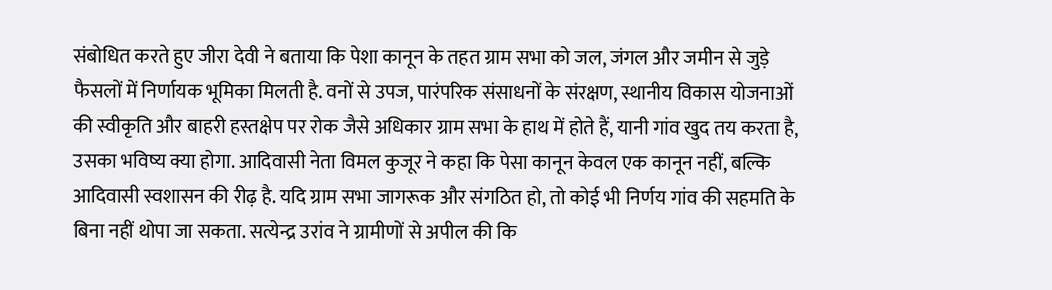संबोधित करते हुए जीरा देवी ने बताया कि पेशा कानून के तहत ग्राम सभा को जल, जंगल और जमीन से जुड़े फैसलों में निर्णायक भूमिका मिलती है. वनों से उपज, पारंपरिक संसाधनों के संरक्षण, स्थानीय विकास योजनाओं की स्वीकृति और बाहरी हस्तक्षेप पर रोक जैसे अधिकार ग्राम सभा के हाथ में होते हैं, यानी गांव खुद तय करता है, उसका भविष्य क्या होगा. आदिवासी नेता विमल कुजूर ने कहा कि पेसा कानून केवल एक कानून नहीं, बल्कि आदिवासी स्वशासन की रीढ़ है. यदि ग्राम सभा जागरूक और संगठित हो, तो कोई भी निर्णय गांव की सहमति के बिना नहीं थोपा जा सकता. सत्येन्द्र उरांव ने ग्रामीणों से अपील की कि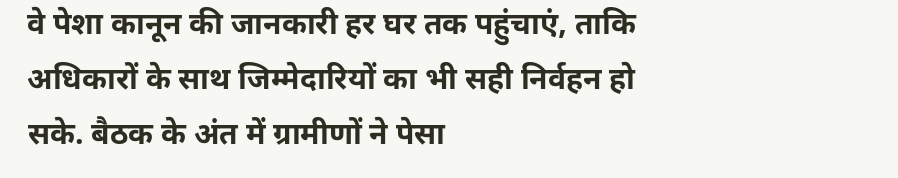वे पेशा कानून की जानकारी हर घर तक पहुंचाएं, ताकि अधिकारों के साथ जिम्मेदारियों का भी सही निर्वहन हो सके. बैठक के अंत में ग्रामीणों ने पेसा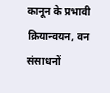कानून के प्रभावी क्रियान्वयन, वन संसाधनों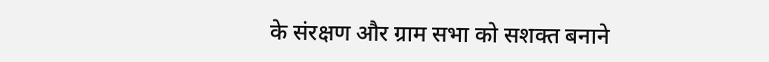के संरक्षण और ग्राम सभा को सशक्त बनाने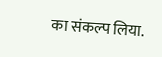का संकल्प लिया.